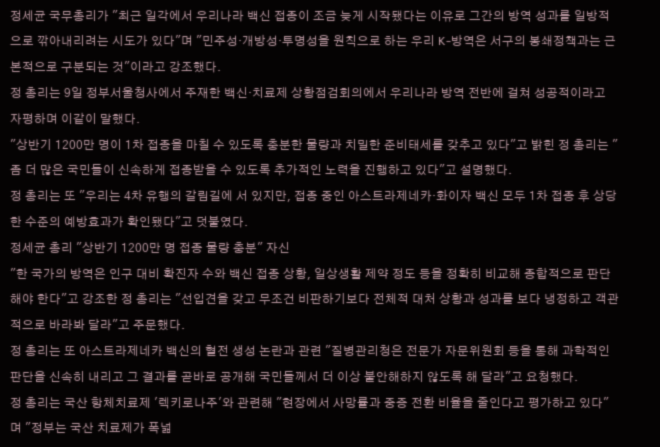정세균 국무총리가 "최근 일각에서 우리나라 백신 접종이 조금 늦게 시작됐다는 이유로 그간의 방역 성과를 일방적으로 깎아내리려는 시도가 있다"며 "민주성·개방성·투명성을 원칙으로 하는 우리 K-방역은 서구의 봉쇄정책과는 근본적으로 구분되는 것"이라고 강조했다.
정 총리는 9일 정부서울청사에서 주재한 백신·치료제 상황점검회의에서 우리나라 방역 전반에 걸쳐 성공적이라고 자평하며 이같이 말했다.
"상반기 1200만 명이 1차 접종을 마칠 수 있도록 충분한 물량과 치밀한 준비태세를 갖추고 있다"고 밝힌 정 총리는 "좀 더 많은 국민들이 신속하게 접종받을 수 있도록 추가적인 노력을 진행하고 있다"고 설명했다.
정 총리는 또 "우리는 4차 유행의 갈림길에 서 있지만, 접종 중인 아스트라제네카·화이자 백신 모두 1차 접종 후 상당한 수준의 예방효과가 확인됐다"고 덧붙였다.
정세균 총리 "상반기 1200만 명 접종 물량 충분" 자신
"한 국가의 방역은 인구 대비 확진자 수와 백신 접종 상황, 일상생활 제약 정도 등을 정확히 비교해 종합적으로 판단해야 한다"고 강조한 정 총리는 "선입견을 갖고 무조건 비판하기보다 전체적 대처 상황과 성과를 보다 냉정하고 객관적으로 바라봐 달라"고 주문했다.
정 총리는 또 아스트라제네카 백신의 혈전 생성 논란과 관련 "질병관리청은 전문가 자문위원회 등을 통해 과학적인 판단을 신속히 내리고 그 결과를 곧바로 공개해 국민들께서 더 이상 불안해하지 않도록 해 달라"고 요청했다.
정 총리는 국산 항체치료제 '렉키로나주'와 관련해 "현장에서 사망률과 중증 전환 비율을 줄인다고 평가하고 있다"며 "정부는 국산 치료제가 폭넓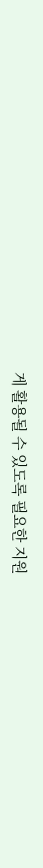게 활용될 수 있도록 필요한 지원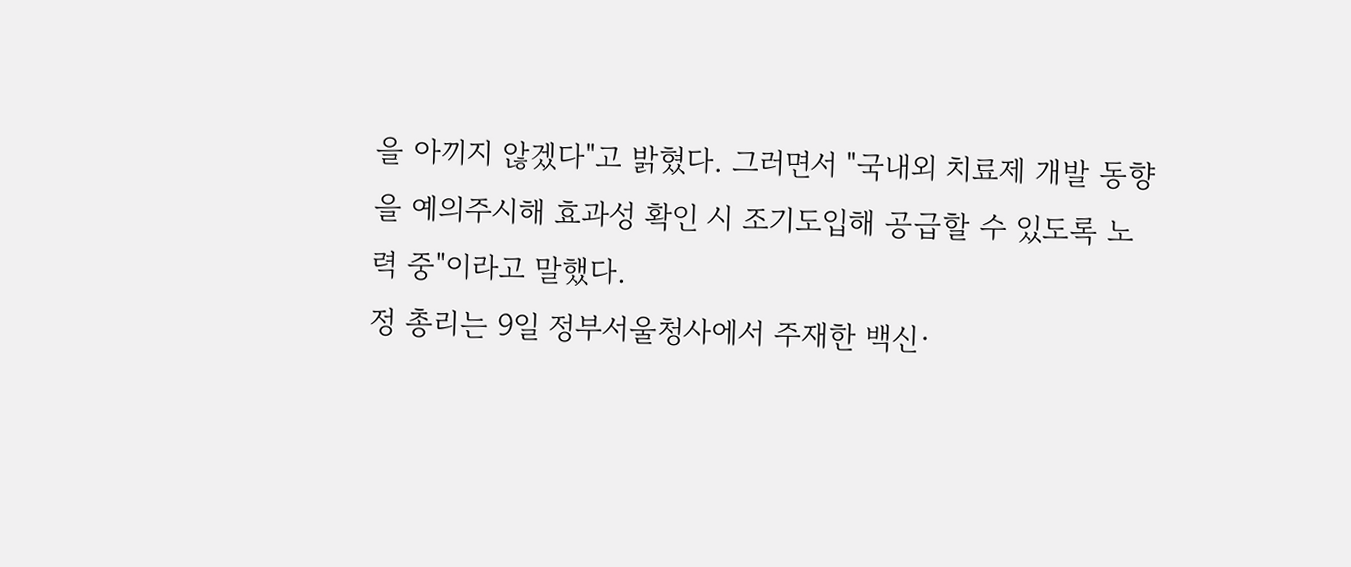을 아끼지 않겠다"고 밝혔다. 그러면서 "국내외 치료제 개발 동향을 예의주시해 효과성 확인 시 조기도입해 공급할 수 있도록 노력 중"이라고 말했다.
정 총리는 9일 정부서울청사에서 주재한 백신·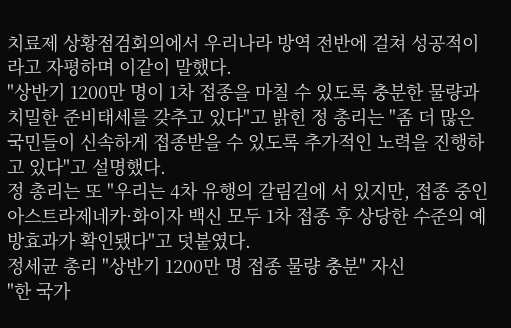치료제 상황점검회의에서 우리나라 방역 전반에 걸쳐 성공적이라고 자평하며 이같이 말했다.
"상반기 1200만 명이 1차 접종을 마칠 수 있도록 충분한 물량과 치밀한 준비태세를 갖추고 있다"고 밝힌 정 총리는 "좀 더 많은 국민들이 신속하게 접종받을 수 있도록 추가적인 노력을 진행하고 있다"고 설명했다.
정 총리는 또 "우리는 4차 유행의 갈림길에 서 있지만, 접종 중인 아스트라제네카·화이자 백신 모두 1차 접종 후 상당한 수준의 예방효과가 확인됐다"고 덧붙였다.
정세균 총리 "상반기 1200만 명 접종 물량 충분" 자신
"한 국가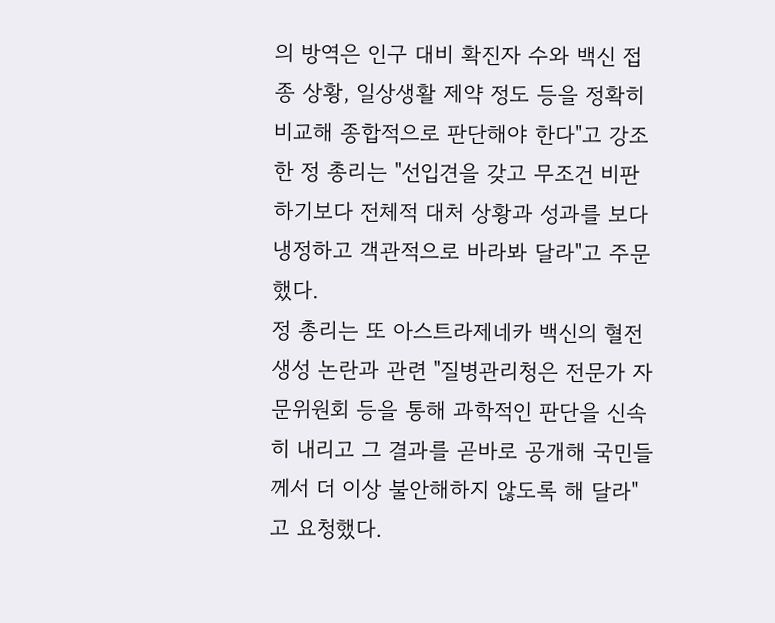의 방역은 인구 대비 확진자 수와 백신 접종 상황, 일상생활 제약 정도 등을 정확히 비교해 종합적으로 판단해야 한다"고 강조한 정 총리는 "선입견을 갖고 무조건 비판하기보다 전체적 대처 상황과 성과를 보다 냉정하고 객관적으로 바라봐 달라"고 주문했다.
정 총리는 또 아스트라제네카 백신의 혈전 생성 논란과 관련 "질병관리청은 전문가 자문위원회 등을 통해 과학적인 판단을 신속히 내리고 그 결과를 곧바로 공개해 국민들께서 더 이상 불안해하지 않도록 해 달라"고 요청했다.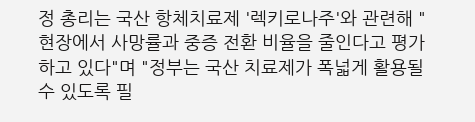정 총리는 국산 항체치료제 '렉키로나주'와 관련해 "현장에서 사망률과 중증 전환 비율을 줄인다고 평가하고 있다"며 "정부는 국산 치료제가 폭넓게 활용될 수 있도록 필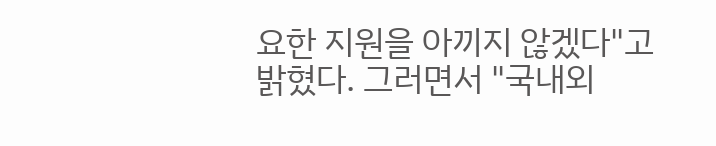요한 지원을 아끼지 않겠다"고 밝혔다. 그러면서 "국내외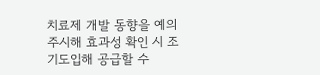치료제 개발 동향을 예의주시해 효과성 확인 시 조기도입해 공급할 수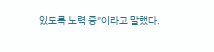있도록 노력 중"이라고 말했다.